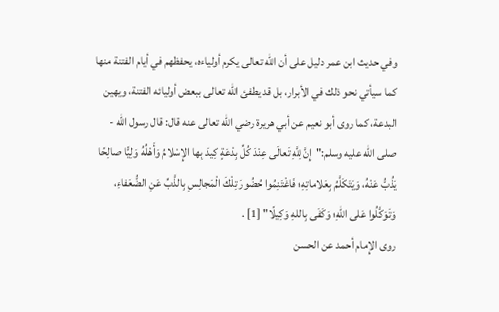وفي حديث ابن عمر دليل على أن الله تعالى يكرم أولياءه، يحفظهم في أيام الفتنة منها كما سيأتي نحو ذلك في الأبرار، بل قد يطفئ الله تعالى ببعض أوليائه الفتنة، ويهين البدعة، كما روى أبو نعيم عن أبي هريرة رضي الله تعالى عنه قال: قال رسول الله - صلى الله عليه وسلم:"إِنَّ لِلَّهِ تَعالَى عِنْدَ كُلِّ بِدْعَةٍ كِيدَ بِها الإِسْلامُ وَأَهْلُهُ وَلِيًّا صالِحًا يَذُبُّ عَنْهُ، وَيَتَكَلَّمُ بِعَلاماتِهِ؛ فَاغْتَنِمُوا حُضُورَ تِلْكَ الْمَجالِسِ بِالذَّبِّ عَنِ الضُّعَفاءِ، وَتَوَكَّلُوا عَلى اللهِ؛ وَكَفَى بِاللهِ وَكِيلًا" [1] .
روى الإِمام أحمد عن الحسن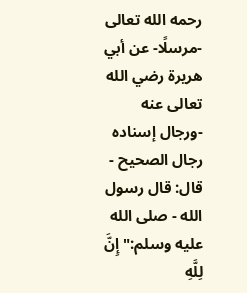رحمه الله تعالى -مرسلًا- عن أبي هريرة رضي الله تعالى عنه -ورجال إسناده رجال الصحيح - قال: قال رسول الله - صلى الله عليه وسلم:"إِنَّ لِلَّهِ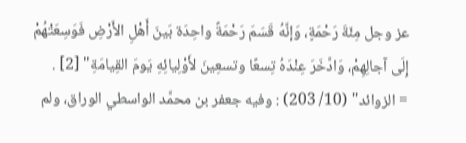عز وجل مِئَةَ رَحْمَةٍ، وَإنَّهُ قَسَمَ رَحْمَةً واحِدَة بَينَ أَهْلِ الأَرْضِ فَوَسِعَتْهُمْ إِلَى آجالِهِمْ، وَادَّخَرَ عِنْدَهُ تِسعًا وتسعِينَ لأَوْلِيائِهِ يَومَ القِيامَةِ" [2] .
= الزوائد" (10/ 203) : وفيه جعفر بن محمَّد الواسطي الوراق، ولم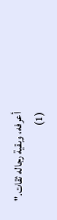أعرفه، وبقية رجاله ثقات."
(1)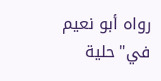رواه أبو نعيم في"حلية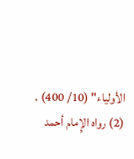الأولياء" (10/ 400) .
(2) رواه الإِمام أحمد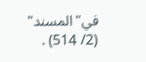في"المسند" (2/ 514) .